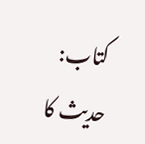کتاب: حدیث کا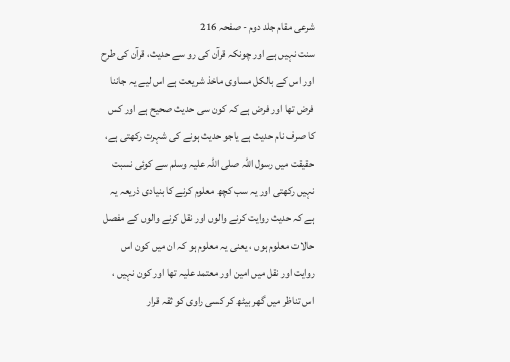شرعی مقام جلد دوم - صفحہ 216
سنت نہیں ہے اور چونکہ قرآن کی رو سے حدیث، قرآن کی طرح اور اس کے بالکل مساوی ماخذ شریعت ہے اس لیے یہ جاننا فرض تھا اور فرض ہے کہ کون سی حدیث صحیح ہے اور کس کا صرف نام حدیث ہے یاجو حدیث ہونے کی شہرت رکھتی ہے، حقیقت میں رسول اللہ صلی اللہ علیہ وسلم سے کوئی نسبت نہیں رکھتی اور یہ سب کچھ معلوم کرنے کا بنیادی ذریعہ یہ ہے کہ حدیث روایت کرنے والوں اور نقل کرنے والوں کے مفصل حالات معلوم ہوں ، یعنی یہ معلوم ہو کہ ان میں کون اس روایت اور نقل میں امین اور معتمد علیہ تھا اور کون نہیں ، اس تناظر میں گھر بیٹھ کر کسی راوی کو ثقہ قرار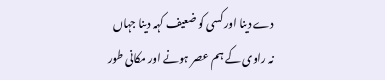دے دینا اور کسی کو ضعیف کہہ دینا جہاں نہ راوی کے ہم عصر ہونے اور مکانی طور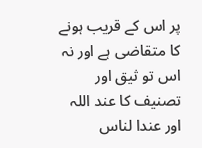پر اس کے قریب ہونے کا متقاضی ہے اور نہ اس تو ثیق اور تصنیف کا عند اللہ اور عندا لناس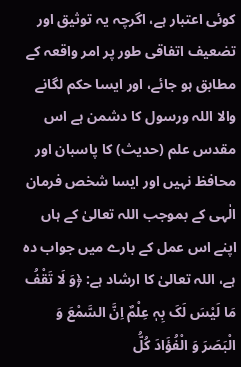کوئی اعتبار ہے، اگرچہ یہ توثیق اور تضعیف اتفاقی طور پر امر واقعہ کے مطابق ہو جائے، اور ایسا حکم لگانے والا اللہ ورسول کا دشمن ہے اس مقدس علم (حدیث) کا پاسبان اور محافظ نہیں اور ایسا شخص فرمان الٰہی کے بموجب اللہ تعالیٰ کے ہاں اپنے اس عمل کے بارے میں جواب دہ ہے، اللہ تعالیٰ کا ارشاد ہے: ﴿وَ لَا تَقْفُ مَا لَیْسَ لَکَ بِہٖ عِلْمٌ اِنَّ السَّمْعَ وَ الْبَصَرَ وَ الْفُؤَادَ کُلُّ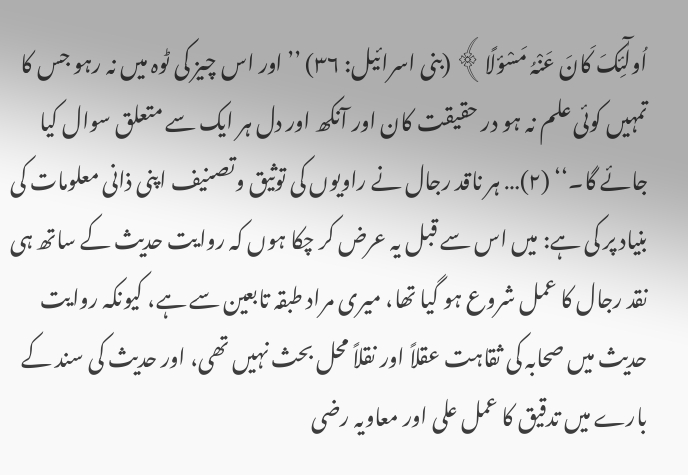اُولٰٓئِکَ کَانَ عَنْہُ مَسْؤلًا﴾ (بنی اسرائیل: ۳۶) ’’اور اس چیز کی ٹوہ میں نہ رہو جس کا تمہیں کوئی علم نہ ہو در حقیقت کان اور آنکھ اور دل ہر ایک سے متعلق سوال کیا جائے گا۔‘‘ (۲)… ہر ناقد رجال نے راویوں کی توثیق وتصنیف اپنی ذانی معلومات کی بنیاد پر کی ہے: میں اس سے قبل یہ عرض کر چکا ہوں کہ روایت حدیث کے ساتھ ہی نقد رجال کا عمل شروع ہو گیا تھا، میری مراد طبقہ تابعین سے ہے، کیونکہ روایت حدیث میں صحابہ کی ثقاہت عقلاً اور نقلاً محل بحث نہیں تھی، اور حدیث کی سند کے بارے میں تدقیق کا عمل علی اور معاویہ رضی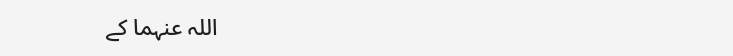اللہ عنہما کے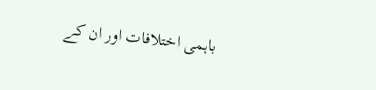باہمی اختلافات اور ان کے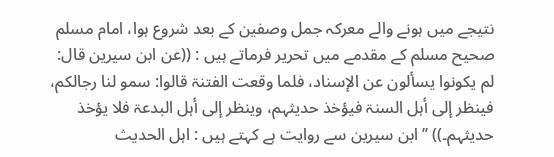نتیجے میں ہونے والے معرکہ جمل وصفین کے بعد شروع ہوا، امام مسلم صحیح مسلم کے مقدمے میں تحریر فرماتے ہیں : ((عن ابن سیرین قال: لم یکونوا یسألون عن الإسناد، فلما وقعت الفتنۃ قالوا: سمو لنا رجالکم، فینظر إلی أہل السنۃ فیؤخذ حدیثہم، وینظر إلی أہل البدعۃ فلا یؤخذ حدیثہم۔)) ’’ابن سیرین سے روایت ہے کہتے ہیں : اہل الحدیث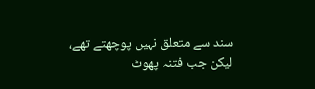سند سے متعلق نہیں پوچھتے تھے، لیکن جب فتنہ پھوٹ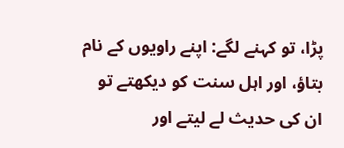پڑا، تو کہنے لگے: اپنے راویوں کے نام بتاؤ، اور اہل سنت کو دیکھتے تو ان کی حدیث لے لیتے اور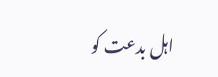اہل بدعت کو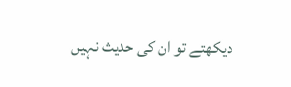دیکھتے تو ان کی حدیث نہیں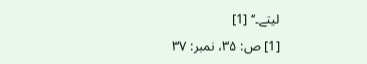لیتے۔‘‘ [1]
[1] ص: ۳۵، نمبر: ۳۷